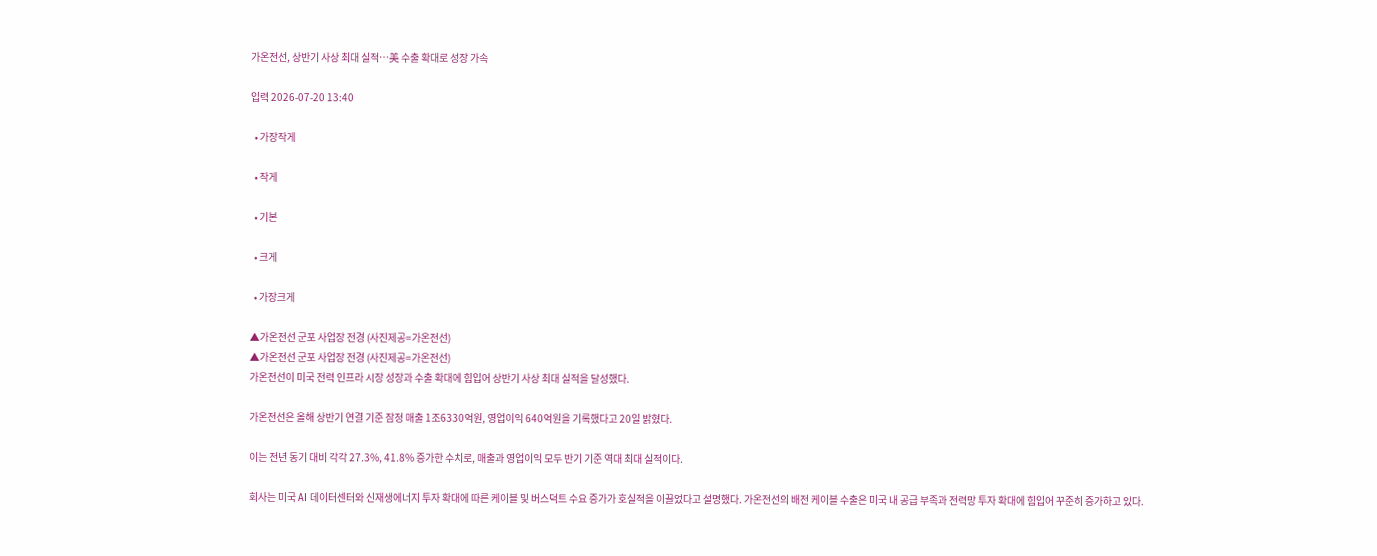가온전선, 상반기 사상 최대 실적…美 수출 확대로 성장 가속

입력 2026-07-20 13:40

  • 가장작게

  • 작게

  • 기본

  • 크게

  • 가장크게

▲가온전선 군포 사업장 전경 (사진제공=가온전선)
▲가온전선 군포 사업장 전경 (사진제공=가온전선)
가온전선이 미국 전력 인프라 시장 성장과 수출 확대에 힘입어 상반기 사상 최대 실적을 달성했다.

가온전선은 올해 상반기 연결 기준 잠정 매출 1조6330억원, 영업이익 640억원을 기록했다고 20일 밝혔다.

이는 전년 동기 대비 각각 27.3%, 41.8% 증가한 수치로, 매출과 영업이익 모두 반기 기준 역대 최대 실적이다.

회사는 미국 AI 데이터센터와 신재생에너지 투자 확대에 따른 케이블 및 버스덕트 수요 증가가 호실적을 이끌었다고 설명했다. 가온전선의 배전 케이블 수출은 미국 내 공급 부족과 전력망 투자 확대에 힘입어 꾸준히 증가하고 있다.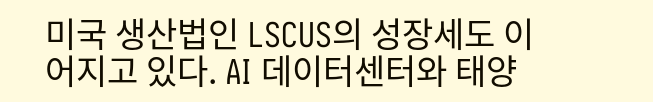미국 생산법인 LSCUS의 성장세도 이어지고 있다. AI 데이터센터와 태양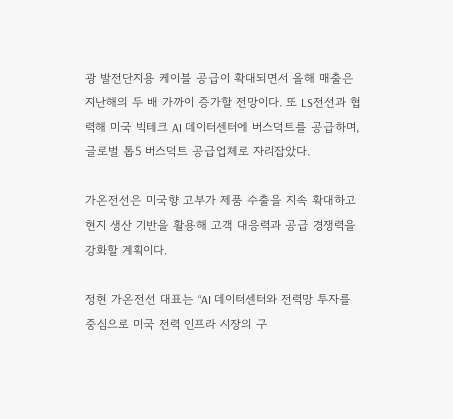광 발전단지용 케이블 공급이 확대되면서 올해 매출은 지난해의 두 배 가까이 증가할 전망이다. 또 LS전선과 협력해 미국 빅테크 AI 데이터센터에 버스덕트를 공급하며, 글로벌 톱5 버스덕트 공급업체로 자리잡았다.

가온전선은 미국향 고부가 제품 수출을 지속 확대하고 현지 생산 기반을 활용해 고객 대응력과 공급 경쟁력을 강화할 계획이다.

정현 가온전선 대표는 “AI 데이터센터와 전력망 투자를 중심으로 미국 전력 인프라 시장의 구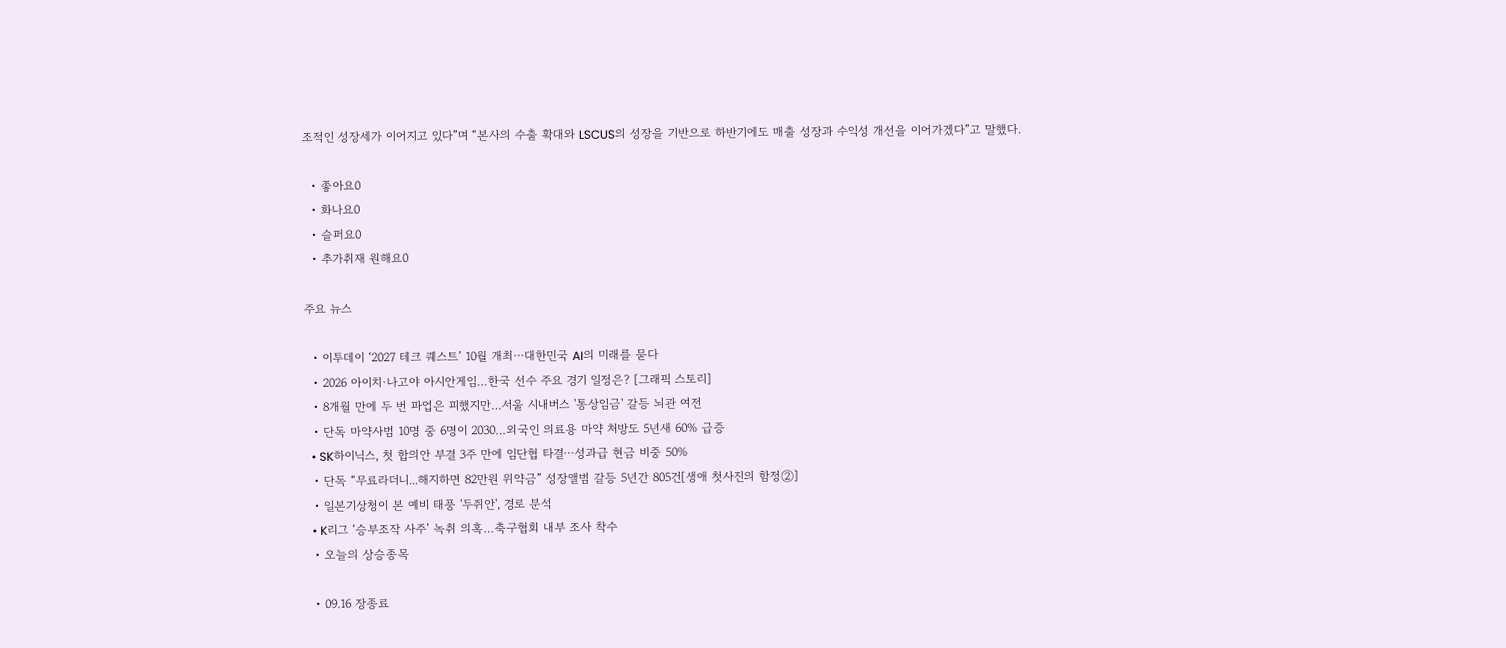조적인 성장세가 이어지고 있다”며 “본사의 수출 확대와 LSCUS의 성장을 기반으로 하반기에도 매출 성장과 수익성 개선을 이어가겠다”고 말했다.

  • 좋아요0
  • 화나요0
  • 슬퍼요0
  • 추가취재 원해요0

주요 뉴스

  • 이투데이 ‘2027 테크 퀘스트’ 10월 개최⋯대한민국 AI의 미래를 묻다
  • 2026 아이치·나고야 아시안게임…한국 선수 주요 경기 일정은? [그래픽 스토리]
  • 8개월 만에 두 번 파업은 피했지만…서울 시내버스 '통상임금' 갈등 뇌관 여전
  • 단독 마약사범 10명 중 6명이 2030…외국인 의료용 마약 처방도 5년새 60% 급증
  • SK하이닉스, 첫 합의안 부결 3주 만에 임단협 타결⋯성과급 현금 비중 50%
  • 단독 “무료라더니...해지하면 82만원 위약금” 성장앨범 갈등 5년간 805건[생애 첫사진의 함정②]
  • 일본기상청이 본 예비 태풍 '두쥐안', 경로 분석
  • K리그 ‘승부조작 사주’ 녹취 의혹…축구협회 내부 조사 착수
  • 오늘의 상승종목

  • 09.16 장종료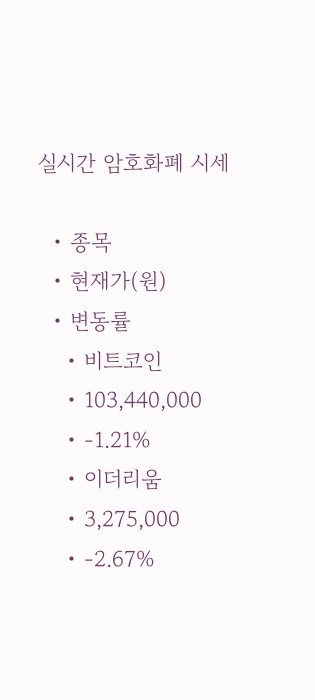실시간 암호화폐 시세

  • 종목
  • 현재가(원)
  • 변동률
    • 비트코인
    • 103,440,000
    • -1.21%
    • 이더리움
    • 3,275,000
    • -2.67%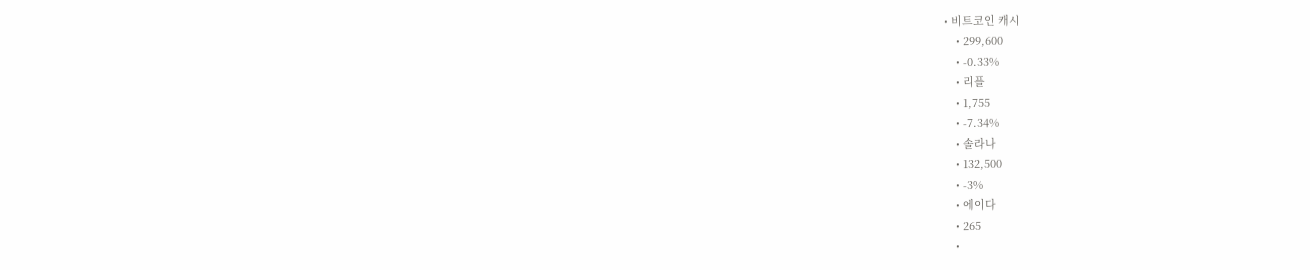• 비트코인 캐시
    • 299,600
    • -0.33%
    • 리플
    • 1,755
    • -7.34%
    • 솔라나
    • 132,500
    • -3%
    • 에이다
    • 265
    •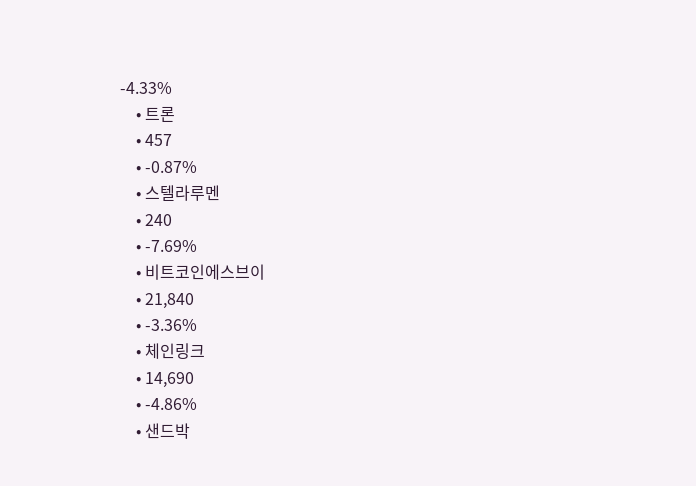-4.33%
    • 트론
    • 457
    • -0.87%
    • 스텔라루멘
    • 240
    • -7.69%
    • 비트코인에스브이
    • 21,840
    • -3.36%
    • 체인링크
    • 14,690
    • -4.86%
    • 샌드박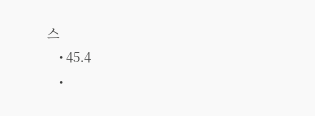스
    • 45.4
    •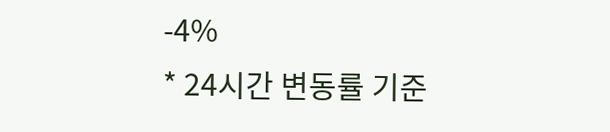-4%
* 24시간 변동률 기준